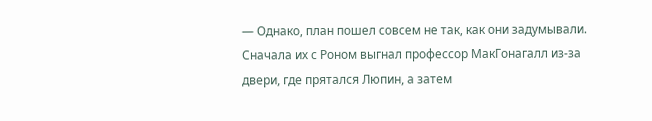— Однако, план пошел совсем не так, как они задумывали. Сначала их с Роном выгнал профессор МакГонагалл из-за двери, где прятался Люпин, а затем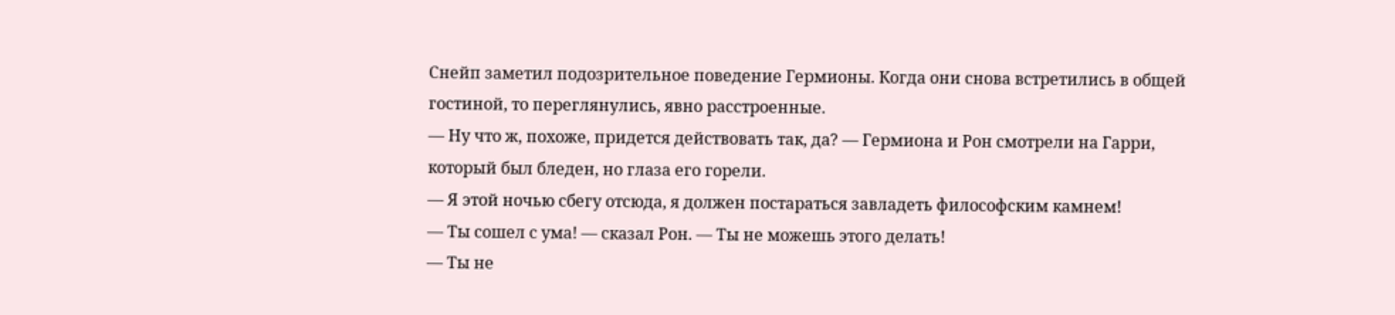Снейп заметил подозрительное поведение Гермионы. Когда они снова встретились в общей гостиной, то переглянулись, явно расстроенные.
— Ну что ж, похоже, придется действовать так, да? — Гермиона и Рон смотрели на Гарри, который был бледен, но глаза его горели.
— Я этой ночью сбегу отсюда, я должен постараться завладеть философским камнем!
— Ты сошел с ума! — сказал Рон. — Ты не можешь этого делать!
— Ты не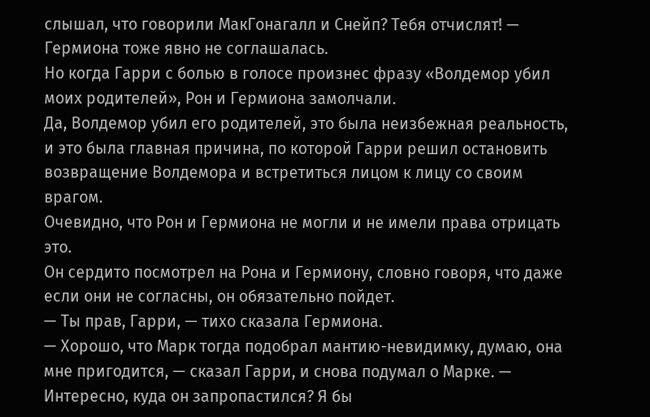слышал, что говорили МакГонагалл и Снейп? Тебя отчислят! — Гермиона тоже явно не соглашалась.
Но когда Гарри с болью в голосе произнес фразу «Волдемор убил моих родителей», Рон и Гермиона замолчали.
Да, Волдемор убил его родителей, это была неизбежная реальность, и это была главная причина, по которой Гарри решил остановить возвращение Волдемора и встретиться лицом к лицу со своим врагом.
Очевидно, что Рон и Гермиона не могли и не имели права отрицать это.
Он сердито посмотрел на Рона и Гермиону, словно говоря, что даже если они не согласны, он обязательно пойдет.
— Ты прав, Гарри, — тихо сказала Гермиона.
— Хорошо, что Марк тогда подобрал мантию-невидимку, думаю, она мне пригодится, — сказал Гарри, и снова подумал о Марке. — Интересно, куда он запропастился? Я бы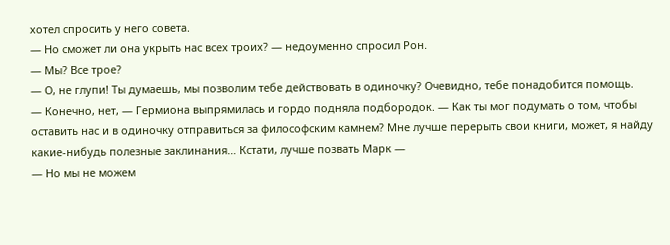хотел спросить у него совета.
— Но сможет ли она укрыть нас всех троих? — недоуменно спросил Рон.
— Мы? Все трое?
— О, не глупи! Ты думаешь, мы позволим тебе действовать в одиночку? Очевидно, тебе понадобится помощь.
— Конечно, нет, — Гермиона выпрямилась и гордо подняла подбородок. — Как ты мог подумать о том, чтобы оставить нас и в одиночку отправиться за философским камнем? Мне лучше перерыть свои книги, может, я найду какие-нибудь полезные заклинания… Кстати, лучше позвать Марк —
— Но мы не можем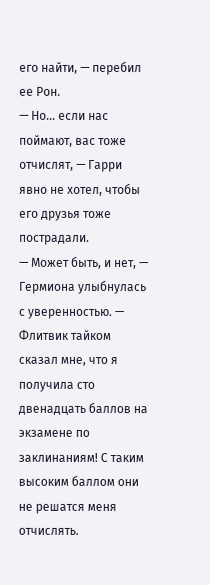его найти, — перебил ее Рон.
— Но… если нас поймают, вас тоже отчислят, — Гарри явно не хотел, чтобы его друзья тоже пострадали.
— Может быть, и нет, — Гермиона улыбнулась с уверенностью. — Флитвик тайком сказал мне, что я получила сто двенадцать баллов на экзамене по заклинаниям! С таким высоким баллом они не решатся меня отчислять.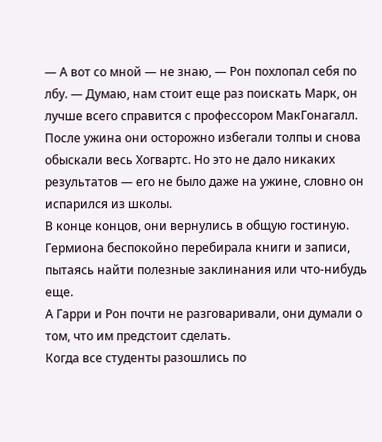— А вот со мной — не знаю, — Рон похлопал себя по лбу. — Думаю, нам стоит еще раз поискать Марк, он лучше всего справится с профессором МакГонагалл.
После ужина они осторожно избегали толпы и снова обыскали весь Хогвартс. Но это не дало никаких результатов — его не было даже на ужине, словно он испарился из школы.
В конце концов, они вернулись в общую гостиную. Гермиона беспокойно перебирала книги и записи, пытаясь найти полезные заклинания или что-нибудь еще.
А Гарри и Рон почти не разговаривали, они думали о том, что им предстоит сделать.
Когда все студенты разошлись по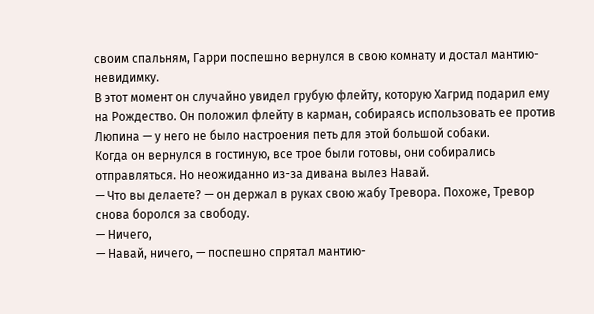своим спальням, Гарри поспешно вернулся в свою комнату и достал мантию-невидимку.
В этот момент он случайно увидел грубую флейту, которую Хагрид подарил ему на Рождество. Он положил флейту в карман, собираясь использовать ее против Люпина — у него не было настроения петь для этой большой собаки.
Когда он вернулся в гостиную, все трое были готовы, они собирались отправляться. Но неожиданно из-за дивана вылез Навай.
— Что вы делаете? — он держал в руках свою жабу Тревора. Похоже, Тревор снова боролся за свободу.
— Ничего,
— Навай, ничего, — поспешно спрятал мантию-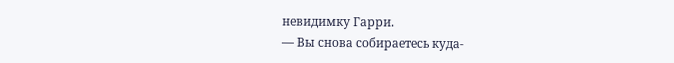невидимку Гарри.
— Вы снова собираетесь куда-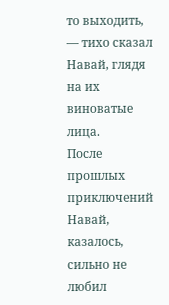то выходить, — тихо сказал Навай, глядя на их виноватые лица.
После прошлых приключений Навай, казалось, сильно не любил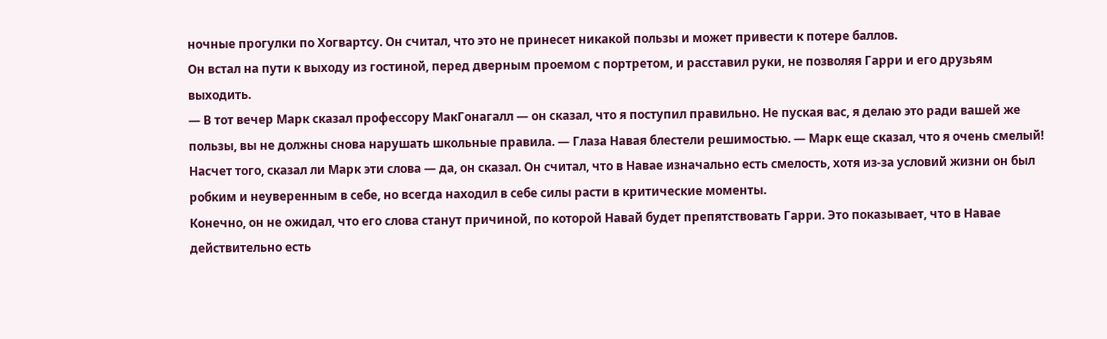ночные прогулки по Хогвартсу. Он считал, что это не принесет никакой пользы и может привести к потере баллов.
Он встал на пути к выходу из гостиной, перед дверным проемом с портретом, и расставил руки, не позволяя Гарри и его друзьям выходить.
— В тот вечер Марк сказал профессору МакГонагалл — он сказал, что я поступил правильно. Не пуская вас, я делаю это ради вашей же пользы, вы не должны снова нарушать школьные правила. — Глаза Навая блестели решимостью. — Марк еще сказал, что я очень смелый!
Насчет того, сказал ли Марк эти слова — да, он сказал. Он считал, что в Навае изначально есть смелость, хотя из-за условий жизни он был робким и неуверенным в себе, но всегда находил в себе силы расти в критические моменты.
Конечно, он не ожидал, что его слова станут причиной, по которой Навай будет препятствовать Гарри. Это показывает, что в Навае действительно есть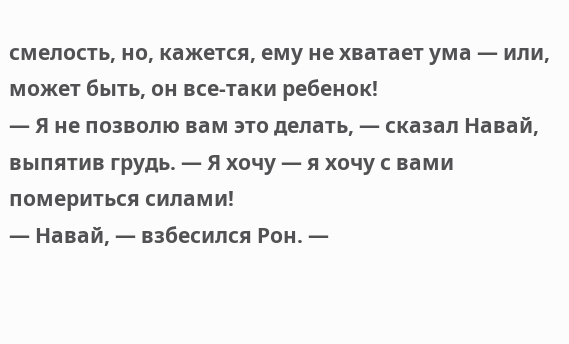смелость, но, кажется, ему не хватает ума — или, может быть, он все-таки ребенок!
— Я не позволю вам это делать, — сказал Навай, выпятив грудь. — Я хочу — я хочу с вами помериться силами!
— Навай, — взбесился Рон. —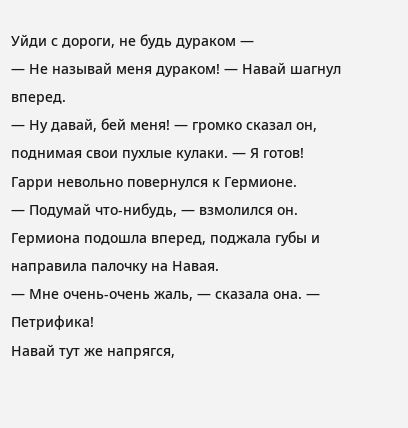Уйди с дороги, не будь дураком —
— Не называй меня дураком! — Навай шагнул вперед.
— Ну давай, бей меня! — громко сказал он, поднимая свои пухлые кулаки. — Я готов!
Гарри невольно повернулся к Гермионе.
— Подумай что-нибудь, — взмолился он.
Гермиона подошла вперед, поджала губы и направила палочку на Навая.
— Мне очень-очень жаль, — сказала она. — Петрифика!
Навай тут же напрягся,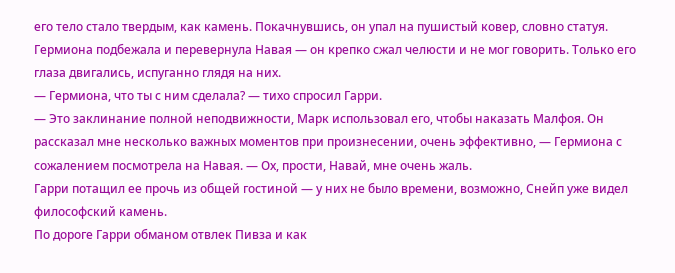его тело стало твердым, как камень. Покачнувшись, он упал на пушистый ковер, словно статуя.
Гермиона подбежала и перевернула Навая — он крепко сжал челюсти и не мог говорить. Только его глаза двигались, испуганно глядя на них.
— Гермиона, что ты с ним сделала? — тихо спросил Гарри.
— Это заклинание полной неподвижности, Марк использовал его, чтобы наказать Малфоя. Он рассказал мне несколько важных моментов при произнесении, очень эффективно, — Гермиона с сожалением посмотрела на Навая. — Ох, прости, Навай, мне очень жаль.
Гарри потащил ее прочь из общей гостиной — у них не было времени, возможно, Снейп уже видел философский камень.
По дороге Гарри обманом отвлек Пивза и как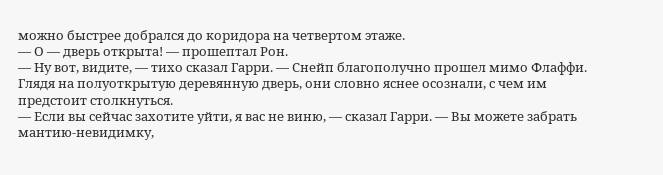можно быстрее добрался до коридора на четвертом этаже.
— О — дверь открыта! — прошептал Рон.
— Ну вот, видите, — тихо сказал Гарри. — Снейп благополучно прошел мимо Флаффи.
Глядя на полуоткрытую деревянную дверь, они словно яснее осознали, с чем им предстоит столкнуться.
— Если вы сейчас захотите уйти, я вас не виню, — сказал Гарри. — Вы можете забрать мантию-невидимку,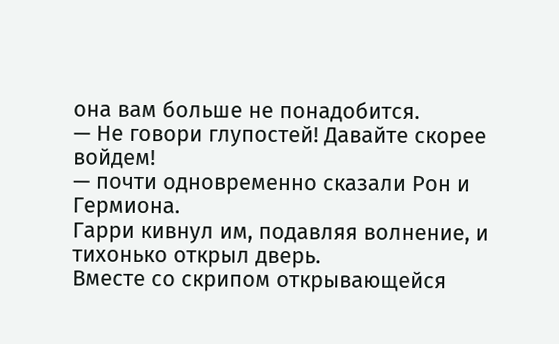она вам больше не понадобится.
— Не говори глупостей! Давайте скорее войдем!
— почти одновременно сказали Рон и Гермиона.
Гарри кивнул им, подавляя волнение, и тихонько открыл дверь.
Вместе со скрипом открывающейся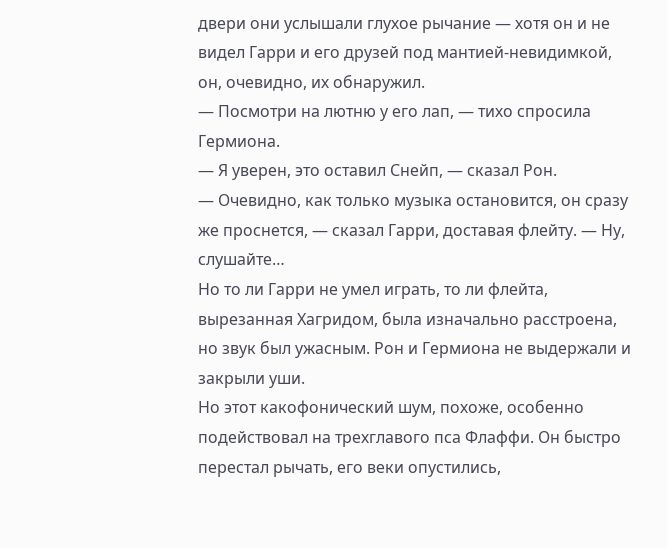двери они услышали глухое рычание — хотя он и не видел Гарри и его друзей под мантией-невидимкой, он, очевидно, их обнаружил.
— Посмотри на лютню у его лап, — тихо спросила Гермиона.
— Я уверен, это оставил Снейп, — сказал Рон.
— Очевидно, как только музыка остановится, он сразу же проснется, — сказал Гарри, доставая флейту. — Ну, слушайте…
Но то ли Гарри не умел играть, то ли флейта, вырезанная Хагридом, была изначально расстроена, но звук был ужасным. Рон и Гермиона не выдержали и закрыли уши.
Но этот какофонический шум, похоже, особенно подействовал на трехглавого пса Флаффи. Он быстро перестал рычать, его веки опустились,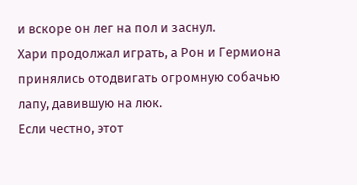и вскоре он лег на пол и заснул.
Хари продолжал играть, а Рон и Гермиона принялись отодвигать огромную собачью лапу, давившую на люк.
Если честно, этот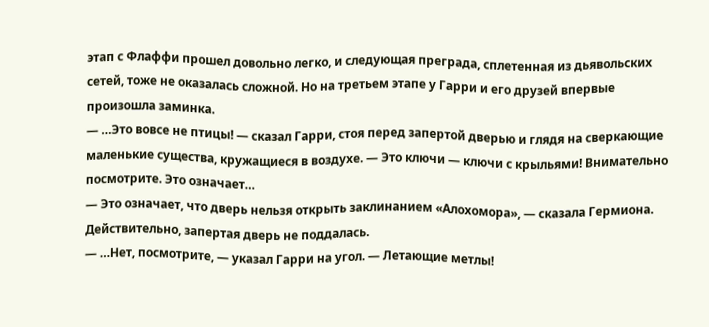этап с Флаффи прошел довольно легко, и следующая преграда, сплетенная из дьявольских сетей, тоже не оказалась сложной. Но на третьем этапе у Гарри и его друзей впервые произошла заминка.
— …Это вовсе не птицы! — сказал Гарри, стоя перед запертой дверью и глядя на сверкающие маленькие существа, кружащиеся в воздухе. — Это ключи — ключи с крыльями! Внимательно посмотрите. Это означает…
— Это означает, что дверь нельзя открыть заклинанием «Алохомора», — сказала Гермиона.
Действительно, запертая дверь не поддалась.
— …Нет, посмотрите, — указал Гарри на угол. — Летающие метлы!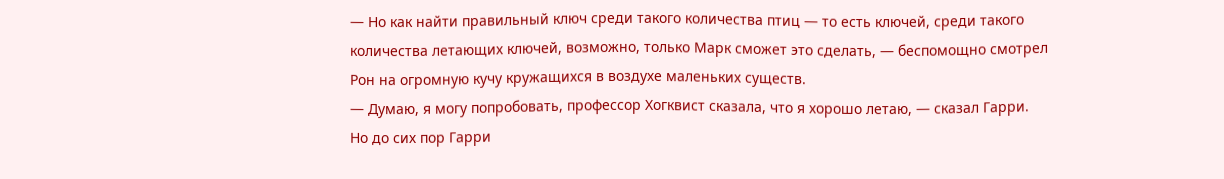— Но как найти правильный ключ среди такого количества птиц — то есть ключей, среди такого количества летающих ключей, возможно, только Марк сможет это сделать, — беспомощно смотрел Рон на огромную кучу кружащихся в воздухе маленьких существ.
— Думаю, я могу попробовать, профессор Хогквист сказала, что я хорошо летаю, — сказал Гарри.
Но до сих пор Гарри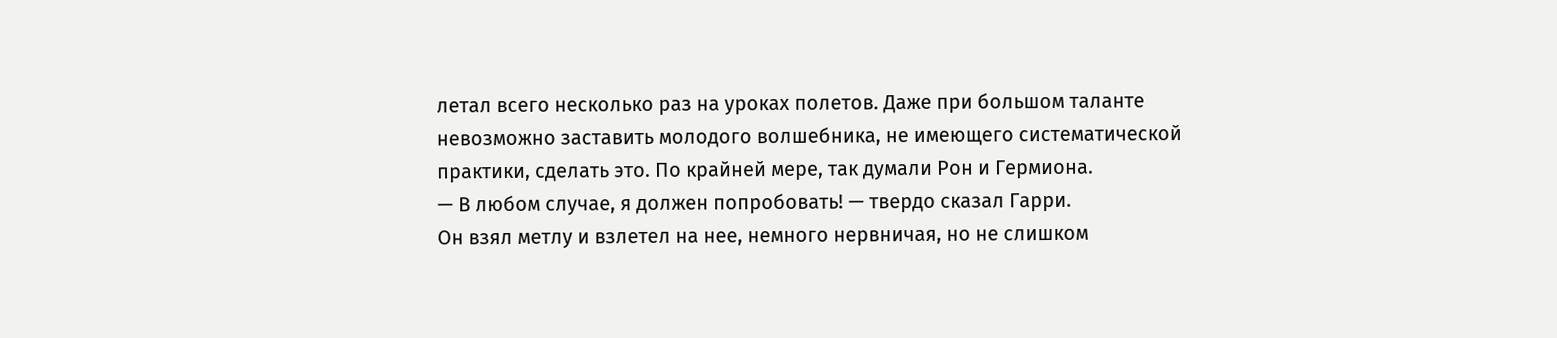летал всего несколько раз на уроках полетов. Даже при большом таланте невозможно заставить молодого волшебника, не имеющего систематической практики, сделать это. По крайней мере, так думали Рон и Гермиона.
— В любом случае, я должен попробовать! — твердо сказал Гарри.
Он взял метлу и взлетел на нее, немного нервничая, но не слишком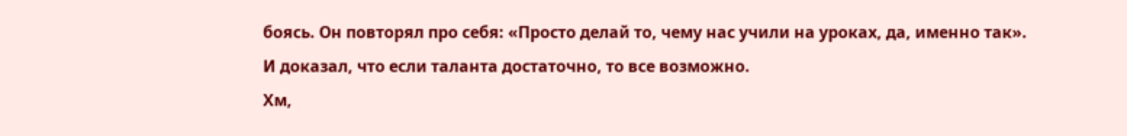боясь. Он повторял про себя: «Просто делай то, чему нас учили на уроках, да, именно так».
И доказал, что если таланта достаточно, то все возможно.
Хм,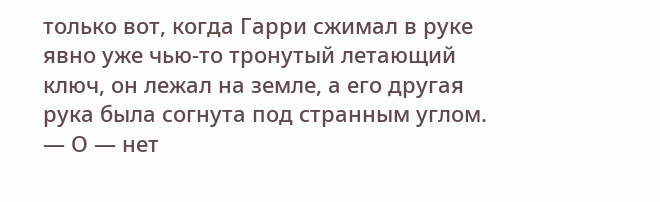только вот, когда Гарри сжимал в руке явно уже чью-то тронутый летающий ключ, он лежал на земле, а его другая рука была согнута под странным углом.
— О — нет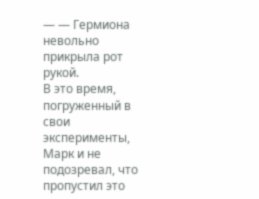— — Гермиона невольно прикрыла рот рукой.
В это время, погруженный в свои эксперименты, Марк и не подозревал, что пропустил это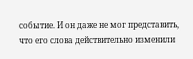событие. И он даже не мог представить, что его слова действительно изменили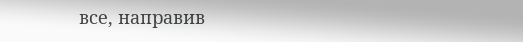все, направив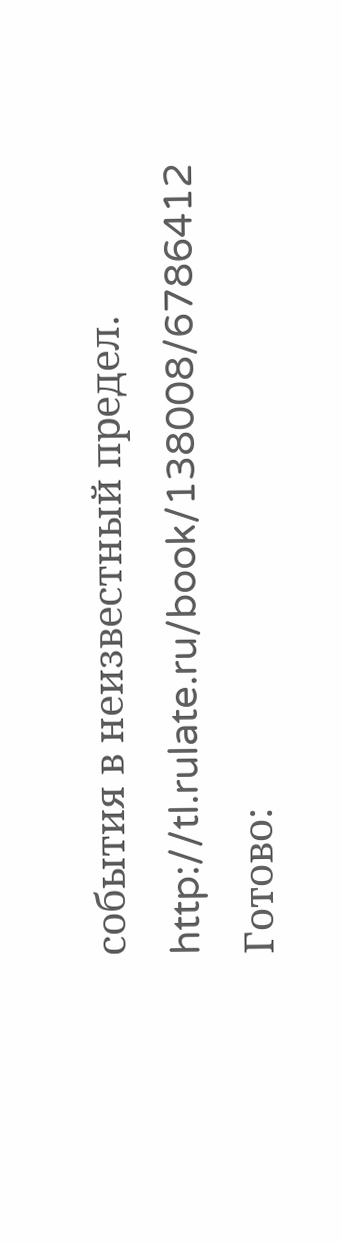события в неизвестный предел.
http://tl.rulate.ru/book/138008/6786412
Готово: